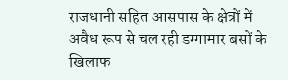राजधानी सहित आसपास के क्षेत्रों में अवैध रूप से चल रही डग्गामार बसों के खिलाफ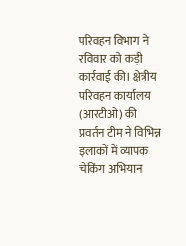परिवहन विभाग ने रविवार को कड़ी कार्रवाई की। क्षेत्रीय परिवहन कार्यालय (आरटीओ) की प्रवर्तन टीम ने विभिन्न इलाकों में व्यापक चेकिंग अभियान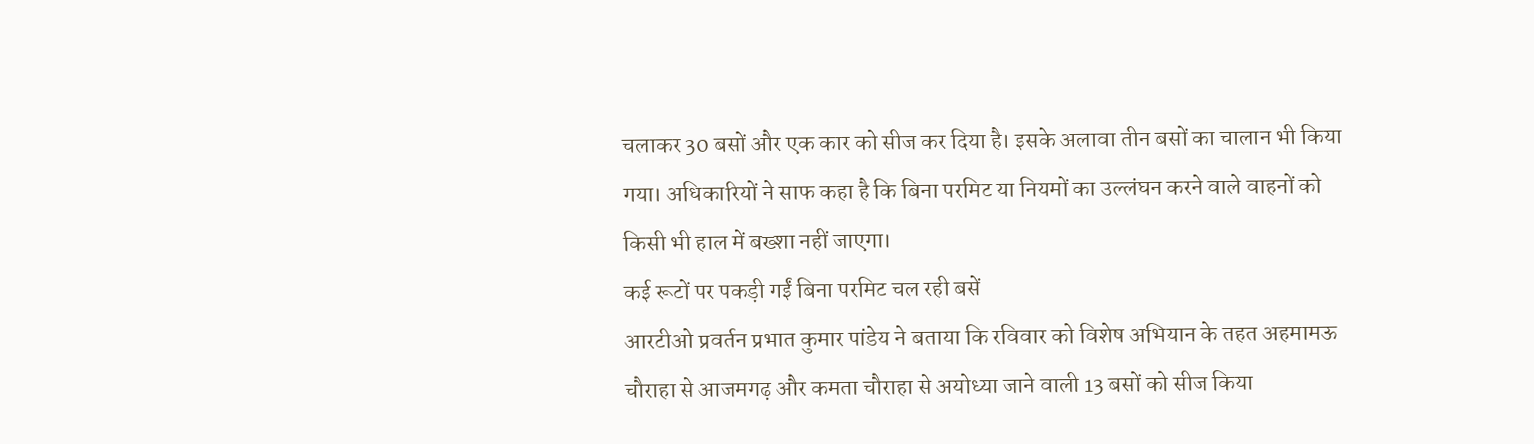चलाकर 30 बसों और एक कार को सीज कर दिया है। इसके अलावा तीन बसों का चालान भी किया गया। अधिकारियों ने साफ कहा है कि बिना परमिट या नियमों का उल्लंघन करने वाले वाहनों को किसी भी हाल में बख्शा नहीं जाएगा।
कई रूटों पर पकड़ी गईं बिना परमिट चल रही बसें
आरटीओ प्रवर्तन प्रभात कुमार पांडेय ने बताया कि रविवार को विशेष अभियान के तहत अहमामऊ चौराहा से आजमगढ़ और कमता चौराहा से अयोध्या जाने वाली 13 बसों को सीज किया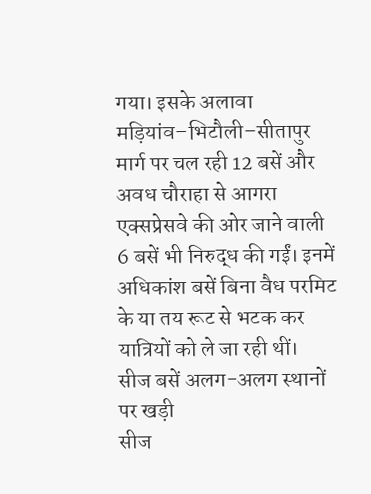गया। इसके अलावा मड़ियांव–भिटौली–सीतापुर मार्ग पर चल रही 12 बसें और अवध चौराहा से आगरा एक्सप्रेसवे की ओर जाने वाली 6 बसें भी निरुद्ध की गईं। इनमें अधिकांश बसें बिना वैध परमिट के या तय रूट से भटक कर यात्रियों को ले जा रही थीं।
सीज बसें अलग-अलग स्थानों पर खड़ी
सीज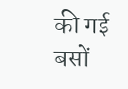की गई बसों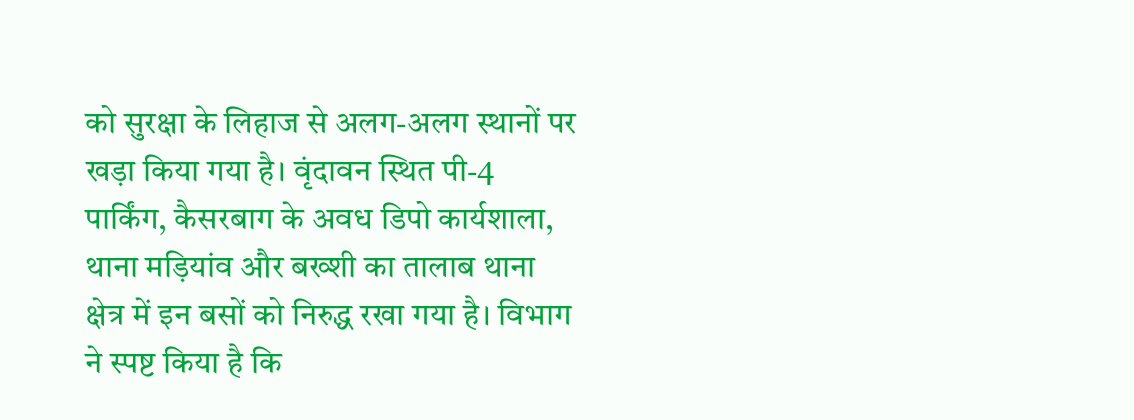को सुरक्षा के लिहाज से अलग-अलग स्थानों पर खड़ा किया गया है। वृंदावन स्थित पी-4 पार्किंग, कैसरबाग के अवध डिपो कार्यशाला, थाना मड़ियांव और बख्शी का तालाब थाना क्षेत्र में इन बसों को निरुद्ध रखा गया है। विभाग ने स्पष्ट किया है कि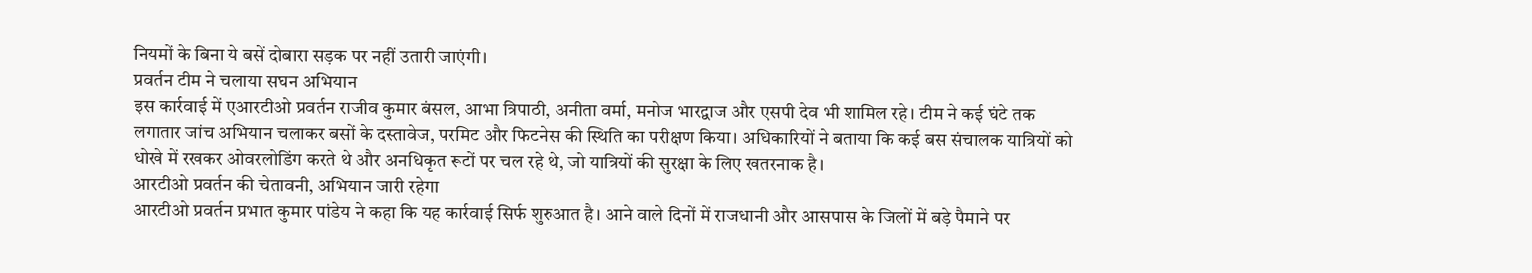नियमों के बिना ये बसें दोबारा सड़क पर नहीं उतारी जाएंगी।
प्रवर्तन टीम ने चलाया सघन अभियान
इस कार्रवाई में एआरटीओ प्रवर्तन राजीव कुमार बंसल, आभा त्रिपाठी, अनीता वर्मा, मनोज भारद्वाज और एसपी देव भी शामिल रहे। टीम ने कई घंटे तक लगातार जांच अभियान चलाकर बसों के दस्तावेज, परमिट और फिटनेस की स्थिति का परीक्षण किया। अधिकारियों ने बताया कि कई बस संचालक यात्रियों को धोखे में रखकर ओवरलोडिंग करते थे और अनधिकृत रूटों पर चल रहे थे, जो यात्रियों की सुरक्षा के लिए खतरनाक है।
आरटीओ प्रवर्तन की चेतावनी, अभियान जारी रहेगा
आरटीओ प्रवर्तन प्रभात कुमार पांडेय ने कहा कि यह कार्रवाई सिर्फ शुरुआत है। आने वाले दिनों में राजधानी और आसपास के जिलों में बड़े पैमाने पर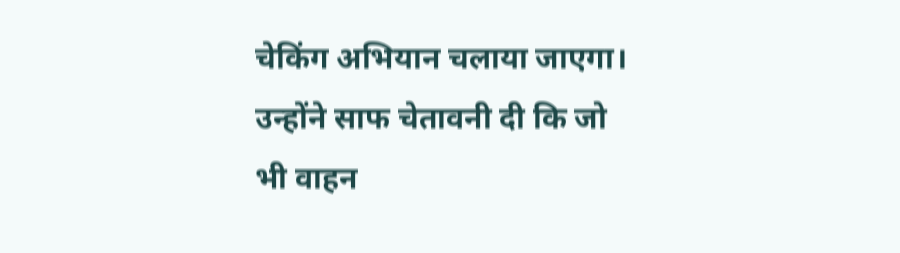चेकिंग अभियान चलाया जाएगा। उन्होंने साफ चेतावनी दी कि जो भी वाहन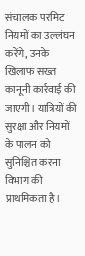संचालक परमिट नियमों का उल्लंघन करेंगे, उनके खिलाफ सख्त कानूनी कार्रवाई की जाएगी। यात्रियों की सुरक्षा और नियमों के पालन को सुनिश्चित करना विभाग की प्राथमिकता है।